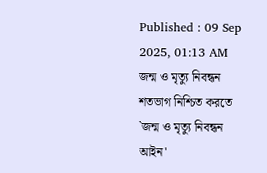Published : 09 Sep 2025, 01:13 AM
জন্ম ও মৃত্যু নিবন্ধন শতভাগ নিশ্চিত করতে `জন্ম ও মৃত্যু নিবন্ধন আইন'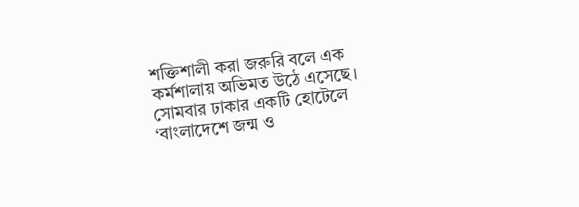শক্তিশালী করা জরুরি বলে এক কর্মশালায় অভিমত উঠে এসেছে।
সোমবার ঢাকার একটি হোটেলে ‘বাংলাদেশে জন্ম ও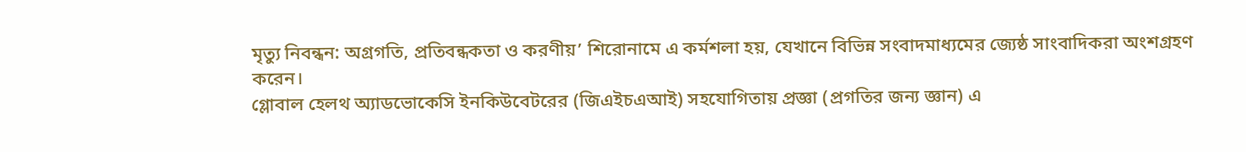মৃত্যু নিবন্ধন: অগ্রগতি, প্রতিবন্ধকতা ও করণীয়’ শিরোনামে এ কর্মশলা হয়, যেখানে বিভিন্ন সংবাদমাধ্যমের জ্যেষ্ঠ সাংবাদিকরা অংশগ্রহণ করেন।
গ্লোবাল হেলথ অ্যাডভোকেসি ইনকিউবেটরের (জিএইচএআই) সহযোগিতায় প্রজ্ঞা (প্রগতির জন্য জ্ঞান) এ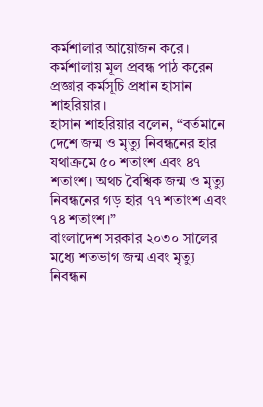কর্মশালার আয়োজন করে।
কর্মশালায় মূল প্রবন্ধ পাঠ করেন প্রজ্ঞার কর্মসূচি প্রধান হাসান শাহরিয়ার।
হাসান শাহরিয়ার বলেন, “বর্তমানে দেশে জন্ম ও মৃত্যু নিবন্ধনের হার যথাক্রমে ৫০ শতাংশ এবং ৪৭ শতাংশ। অথচ বৈশ্বিক জন্ম ও মৃত্যু নিবন্ধনের গড় হার ৭৭ শতাংশ এবং ৭৪ শতাংশ।”
বাংলাদেশ সরকার ২০৩০ সালের মধ্যে শতভাগ জন্ম এবং মৃত্যু নিবন্ধন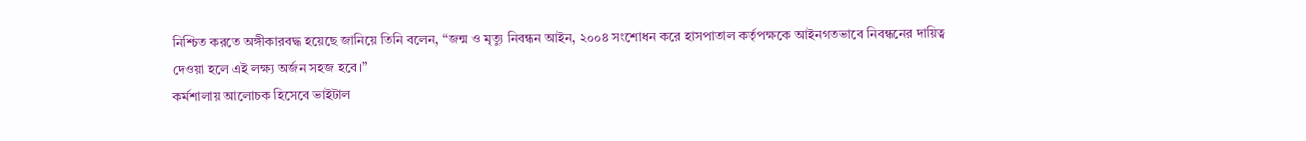নিশ্চিত করতে অঙ্গীকারবদ্ধ হয়েছে জানিয়ে তিনি বলেন, “জন্ম ও মৃত্যু নিবন্ধন আইন, ২০০৪ সংশোধন করে হাসপাতাল কর্তৃপক্ষকে আইনগতভাবে নিবন্ধনের দায়িত্ব দেওয়া হলে এই লক্ষ্য অর্জন সহজ হবে।”
কর্মশালায় আলোচক হিসেবে ভাইটাল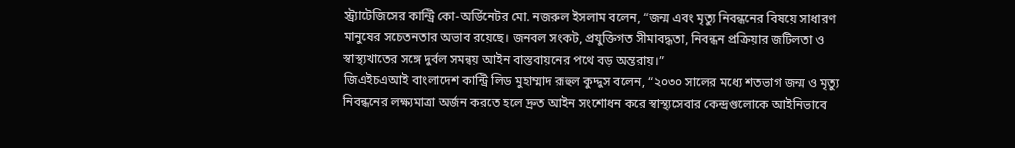স্ট্র্যাটেজিসের কান্ট্রি কো-অর্ডিনেটর মো. নজরুল ইসলাম বলেন, “জন্ম এবং মৃত্যু নিবন্ধনের বিষয়ে সাধারণ মানুষের সচেতনতার অভাব রয়েছে। জনবল সংকট, প্রযুক্তিগত সীমাবদ্ধতা, নিবন্ধন প্রক্রিয়ার জটিলতা ও স্বাস্থ্যখাতের সঙ্গে দুর্বল সমন্বয় আইন বাস্তবায়নের পথে বড় অন্তরায়।”
জিএইচএআই বাংলাদেশ কান্ট্রি লিড মুহাম্মাদ রূহুল কুদ্দুস বলেন, “২০৩০ সালের মধ্যে শতভাগ জন্ম ও মৃত্যু নিবন্ধনের লক্ষ্যমাত্রা অর্জন করতে হলে দ্রুত আইন সংশোধন করে স্বাস্থ্যসেবার কেন্দ্রগুলোকে আইনিভাবে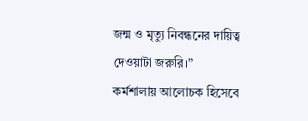জন্ম ও মৃত্যু নিবন্ধনের দায়িত্ব দেওয়াটা জরুরি।”
কর্মশালায় আলোচক হিসেবে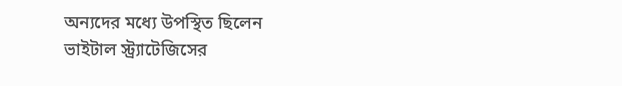অন্যদের মধ্যে উপস্থিত ছিলেন ভাইটাল স্ট্র্যাটেজিসের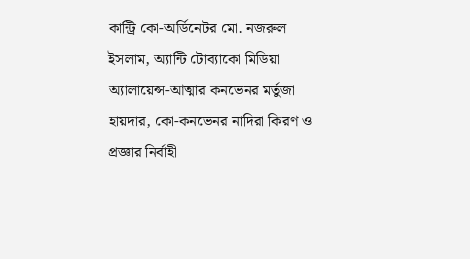কান্ট্রি কো-অর্ডিনেটর মো. নজরুল ইসলাম, অ্যান্টি টোব্যাকো মিডিয়া অ্যালায়েন্স-আত্মার কনভেনর মর্তুজা হায়দার, কো-কনভেনর নাদিরা কিরণ ও প্রজ্ঞার নির্বাহী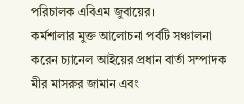পরিচালক এবিএম জুবায়ের।
কর্মশালার মুক্ত আলোচনা পর্বটি সঞ্চালনা করেন চ্যানেল আইয়ের প্রধান বার্তা সম্পাদক মীর মাসরুর জামান এবং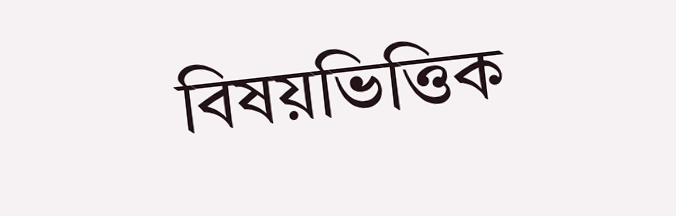বিষয়ভিত্তিক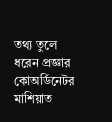তথ্য তুলে ধরেন প্রজ্ঞার কোঅর্ডিনেটর মাশিয়াত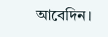আবেদিন।